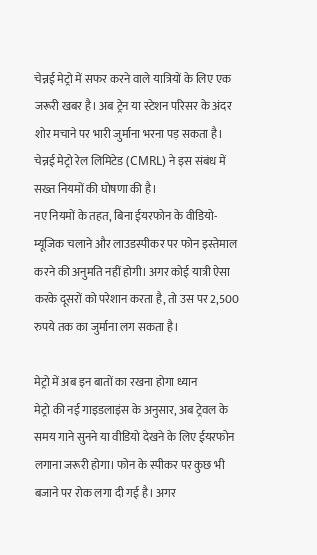चेन्नई मेट्रो में सफर करने वाले यात्रियों के लिए एक जरूरी खबर है। अब ट्रेन या स्टेशन परिसर के अंदर शोर मचाने पर भारी जुर्माना भरना पड़ सकता है। चेन्नई मेट्रो रेल लिमिटेड (CMRL) ने इस संबंध में सख्त नियमों की घोषणा की है।
नए नियमों के तहत, बिना ईयरफोन के वीडियो-म्यूजिक चलाने और लाउडस्पीकर पर फोन इस्तेमाल करने की अनुमति नहीं होगी। अगर कोई यात्री ऐसा करके दूसरों को परेशान करता है, तो उस पर 2,500 रुपये तक का जुर्माना लग सकता है।

मेट्रो में अब इन बातों का रखना होगा ध्यान
मेट्रो की नई गाइडलाइंस के अनुसार, अब ट्रेवल के समय गाने सुनने या वीडियो देखने के लिए ईयरफोन लगाना जरूरी होगा। फोन के स्पीकर पर कुछ भी बजाने पर रोक लगा दी गई है। अगर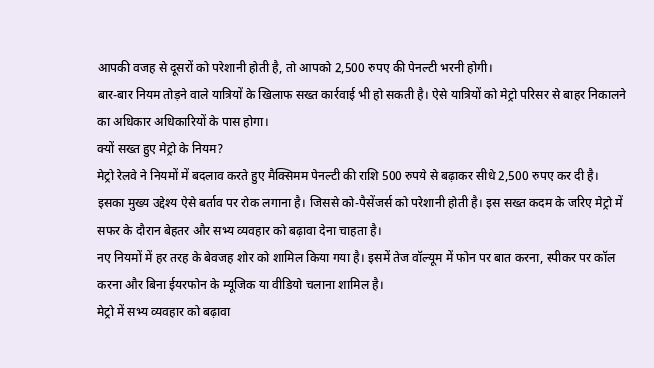आपकी वजह से दूसरों को परेशानी होती है, तो आपको 2,500 रुपए की पेनल्टी भरनी होगी।
बार-बार नियम तोड़ने वाले यात्रियों के खिलाफ सख्त कार्रवाई भी हो सकती है। ऐसे यात्रियों को मेट्रो परिसर से बाहर निकालने का अधिकार अधिकारियों के पास होगा।
क्यों सख्त हुए मेट्रो के नियम?
मेट्रो रेलवे ने नियमों में बदलाव करते हुए मैक्सिमम पेनल्टी की राशि 500 रुपये से बढ़ाकर सीधे 2,500 रुपए कर दी है। इसका मुख्य उद्देश्य ऐसे बर्ताव पर रोक लगाना है। जिससे को-पैसेंजर्स को परेशानी होती है। इस सख्त कदम के जरिए मेट्रो में सफर के दौरान बेहतर और सभ्य व्यवहार को बढ़ावा देना चाहता है।
नए नियमों में हर तरह के बेवजह शोर को शामिल किया गया है। इसमें तेज वॉल्यूम में फोन पर बात करना, स्पीकर पर कॉल करना और बिना ईयरफोन के म्यूजिक या वीडियो चलाना शामिल है।
मेट्रो में सभ्य व्यवहार को बढ़ावा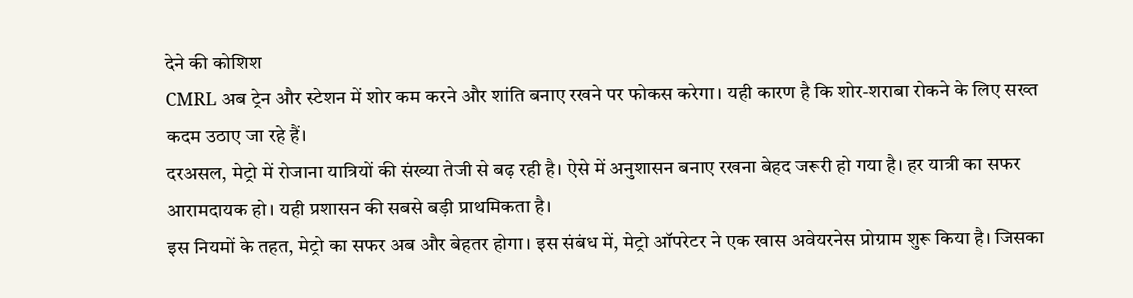देने की कोशिश
CMRL अब ट्रेन और स्टेशन में शोर कम करने और शांति बनाए रखने पर फोकस करेगा। यही कारण है कि शोर-शराबा रोकने के लिए सख्त कदम उठाए जा रहे हैं।
दरअसल, मेट्रो में रोजाना यात्रियों की संख्या तेजी से बढ़ रही है। ऐसे में अनुशासन बनाए रखना बेहद जरूरी हो गया है। हर यात्री का सफर आरामदायक हो। यही प्रशासन की सबसे बड़ी प्राथमिकता है।
इस नियमों के तहत, मेट्रो का सफर अब और बेहतर होगा। इस संबंध में, मेट्रो ऑपरेटर ने एक खास अवेयरनेस प्रोग्राम शुरू किया है। जिसका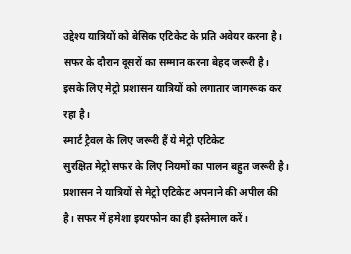उद्देश्य यात्रियों को बेसिक एटिकेट के प्रति अवेयर करना है। सफर के दौरान दूसरों का सम्मान करना बेहद जरूरी है। इसके लिए मेट्रो प्रशासन यात्रियों को लगातार जागरूक कर रहा है।
स्मार्ट ट्रैवल के लिए जरूरी हैं ये मेट्रो एटिकेट
सुरक्षित मेट्रो सफर के लिए नियमों का पालन बहुत जरूरी है। प्रशासन ने यात्रियों से मेट्रो एटिकेट अपनाने की अपील की है। सफर में हमेशा इयरफोन का ही इस्तेमाल करें।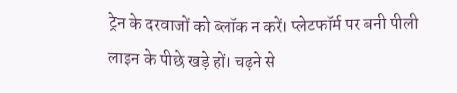ट्रेन के दरवाजों को ब्लॉक न करें। प्लेटफॉर्म पर बनी पीली लाइन के पीछे खड़े हों। चढ़ने से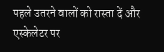पहले उतरने वालों को रास्ता दें और एस्केलेटर पर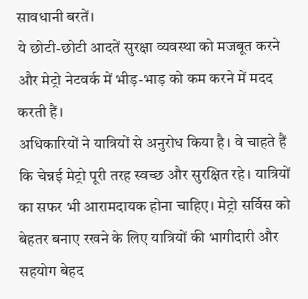सावधानी बरतें।
ये छोटी-छोटी आदतें सुरक्षा व्यवस्था को मजबूत करने और मेट्रो नेटवर्क में भीड़-भाड़ को कम करने में मदद करती हैं।
अधिकारियों ने यात्रियों से अनुरोध किया है। वे चाहते हैं कि चेन्नई मेट्रो पूरी तरह स्वच्छ और सुरक्षित रहे। यात्रियों का सफर भी आरामदायक होना चाहिए। मेट्रो सर्विस को बेहतर बनाए रखने के लिए यात्रियों की भागीदारी और सहयोग बेहद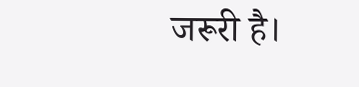जरूरी है।